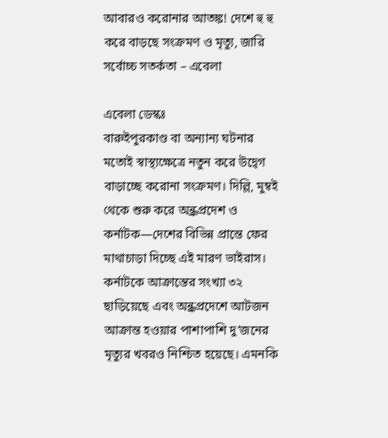আবারও করোনার আতঙ্ক! দেশে হু হু করে বাড়ছে সংক্রমণ ও মৃত্যু, জারি সর্বোচ্চ সতর্কতা – এবেলা

এবেলা ডেস্কঃ
বারুইপুরকাণ্ড বা অন্যান্য ঘটনার মতোই স্বাস্থ্যক্ষেত্রে নতুন করে উদ্বেগ বাড়াচ্ছে করোনা সংক্রমণ। দিল্লি, মুম্বই থেকে শুরু করে অন্ধ্রপ্রদেশ ও কর্নাটক—দেশের বিভিন্ন প্রান্তে ফের মাথাচাড়া দিচ্ছে এই মারণ ভাইরাস। কর্নাটকে আক্রান্তের সংখ্যা ৩২ ছাড়িয়েছে এবং অন্ধ্রপ্রদেশে আটজন আক্রান্ত হওয়ার পাশাপাশি দু’জনের মৃত্যুর খবরও নিশ্চিত হয়েছে। এমনকি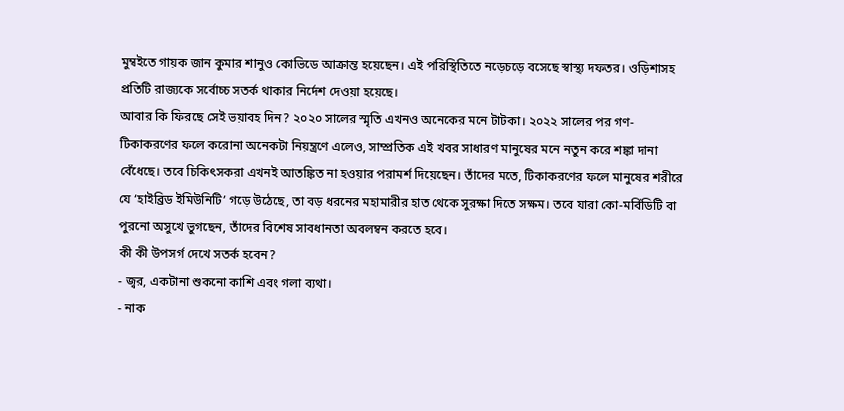মুম্বইতে গায়ক জান কুমার শানুও কোভিডে আক্রান্ত হয়েছেন। এই পরিস্থিতিতে নড়েচড়ে বসেছে স্বাস্থ্য দফতর। ওড়িশাসহ প্রতিটি রাজ্যকে সর্বোচ্চ সতর্ক থাকার নির্দেশ দেওয়া হয়েছে।
আবার কি ফিরছে সেই ভয়াবহ দিন? ২০২০ সালের স্মৃতি এখনও অনেকের মনে টাটকা। ২০২২ সালের পর গণ-টিকাকরণের ফলে করোনা অনেকটা নিয়ন্ত্রণে এলেও, সাম্প্রতিক এই খবর সাধারণ মানুষের মনে নতুন করে শঙ্কা দানা বেঁধেছে। তবে চিকিৎসকরা এখনই আতঙ্কিত না হওয়ার পরামর্শ দিয়েছেন। তাঁদের মতে, টিকাকরণের ফলে মানুষের শরীরে যে ‘হাইব্রিড ইমিউনিটি’ গড়ে উঠেছে, তা বড় ধরনের মহামারীর হাত থেকে সুরক্ষা দিতে সক্ষম। তবে যারা কো-মর্বিডিটি বা পুরনো অসুখে ভুগছেন, তাঁদের বিশেষ সাবধানতা অবলম্বন করতে হবে।
কী কী উপসর্গ দেখে সতর্ক হবেন?
- জ্বর, একটানা শুকনো কাশি এবং গলা ব্যথা।
- নাক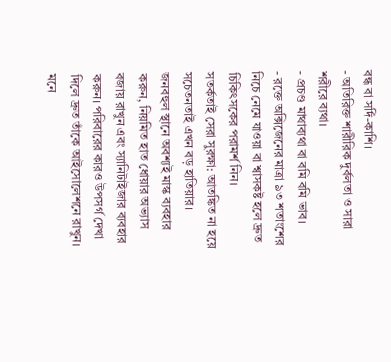বন্ধ বা সর্দি-কাশি।
- অতিরিক্ত শারীরিক দুর্বলতা ও সারা শরীরে ব্যথা।
- প্রচণ্ড মাথাব্যথা বা বমি বমি ভাব।
- রক্তে অক্সিজেনের মাত্রা ৯৩ শতাংশের নিচে নেমে যাওয়া বা শ্বাসকষ্ট হলে দ্রুত চিকিৎসকের পরামর্শ নিন।
সতর্কতাই সেরা সুরক্ষা: আতঙ্কিত না হয়ে সচেতনতাই এখন বড় হাতিয়ার। জনবহুল স্থানে অবশ্যই মাস্ক ব্যবহার করুন, নিয়মিত হাত ধোয়ার অভ্যাস বজায় রাখুন এবং স্যানিটাইজার ব্যবহার করুন। পরিবারের কারও উপসর্গ দেখা দিলে দ্রুত তাঁকে আইসোলেশনে রাখুন। মনে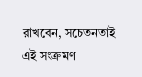রাখবেন, সচেতনতাই এই সংক্রমণ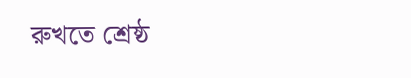রুখতে শ্রেষ্ঠ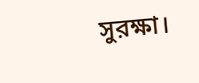সুরক্ষা।